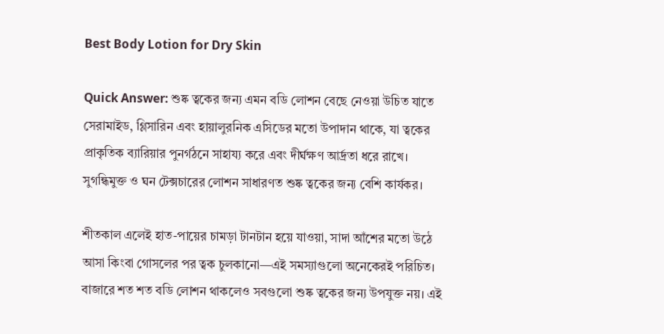Best Body Lotion for Dry Skin

Quick Answer: শুষ্ক ত্বকের জন্য এমন বডি লোশন বেছে নেওয়া উচিত যাতে সেরামাইড, গ্লিসারিন এবং হায়ালুরনিক এসিডের মতো উপাদান থাকে, যা ত্বকের প্রাকৃতিক ব্যারিয়ার পুনর্গঠনে সাহায্য করে এবং দীর্ঘক্ষণ আর্দ্রতা ধরে রাখে। সুগন্ধিমুক্ত ও ঘন টেক্সচারের লোশন সাধারণত শুষ্ক ত্বকের জন্য বেশি কার্যকর।

শীতকাল এলেই হাত-পায়ের চামড়া টানটান হয়ে যাওয়া, সাদা আঁশের মতো উঠে আসা কিংবা গোসলের পর ত্বক চুলকানো—এই সমস্যাগুলো অনেকেরই পরিচিত। বাজারে শত শত বডি লোশন থাকলেও সবগুলো শুষ্ক ত্বকের জন্য উপযুক্ত নয়। এই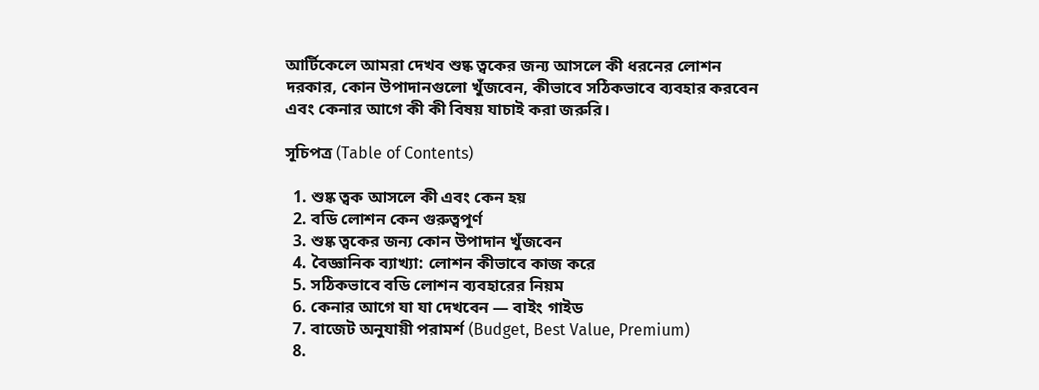আর্টিকেলে আমরা দেখব শুষ্ক ত্বকের জন্য আসলে কী ধরনের লোশন দরকার, কোন উপাদানগুলো খুঁজবেন, কীভাবে সঠিকভাবে ব্যবহার করবেন এবং কেনার আগে কী কী বিষয় যাচাই করা জরুরি।

সূচিপত্র (Table of Contents)

  1. শুষ্ক ত্বক আসলে কী এবং কেন হয়
  2. বডি লোশন কেন গুরুত্বপূর্ণ
  3. শুষ্ক ত্বকের জন্য কোন উপাদান খুঁজবেন
  4. বৈজ্ঞানিক ব্যাখ্যা: লোশন কীভাবে কাজ করে
  5. সঠিকভাবে বডি লোশন ব্যবহারের নিয়ম
  6. কেনার আগে যা যা দেখবেন — বাইং গাইড
  7. বাজেট অনুযায়ী পরামর্শ (Budget, Best Value, Premium)
  8.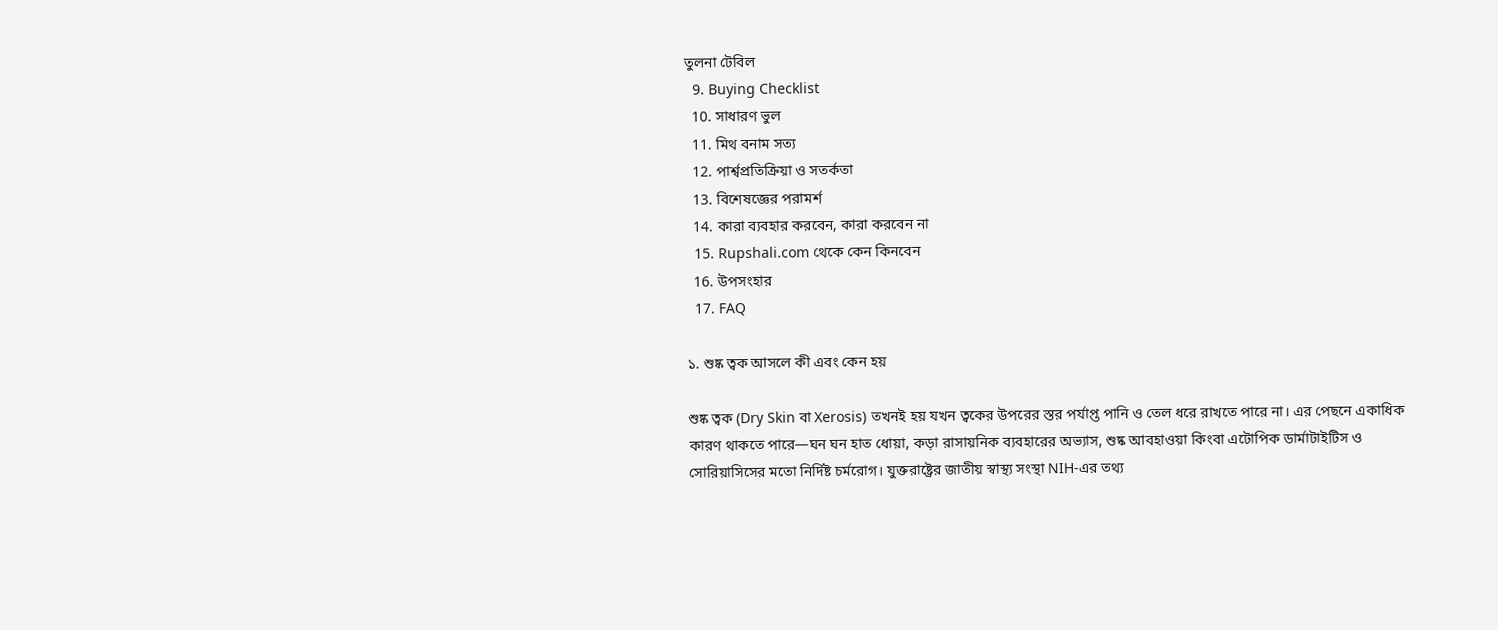তুলনা টেবিল
  9. Buying Checklist
  10. সাধারণ ভুল
  11. মিথ বনাম সত্য
  12. পার্শ্বপ্রতিক্রিয়া ও সতর্কতা
  13. বিশেষজ্ঞের পরামর্শ
  14. কারা ব্যবহার করবেন, কারা করবেন না
  15. Rupshali.com থেকে কেন কিনবেন
  16. উপসংহার
  17. FAQ

১. শুষ্ক ত্বক আসলে কী এবং কেন হয়

শুষ্ক ত্বক (Dry Skin বা Xerosis) তখনই হয় যখন ত্বকের উপরের স্তর পর্যাপ্ত পানি ও তেল ধরে রাখতে পারে না। এর পেছনে একাধিক কারণ থাকতে পারে—ঘন ঘন হাত ধোয়া, কড়া রাসায়নিক ব্যবহারের অভ্যাস, শুষ্ক আবহাওয়া কিংবা এটোপিক ডার্মাটাইটিস ও সোরিয়াসিসের মতো নির্দিষ্ট চর্মরোগ। যুক্তরাষ্ট্রের জাতীয় স্বাস্থ্য সংস্থা NIH-এর তথ্য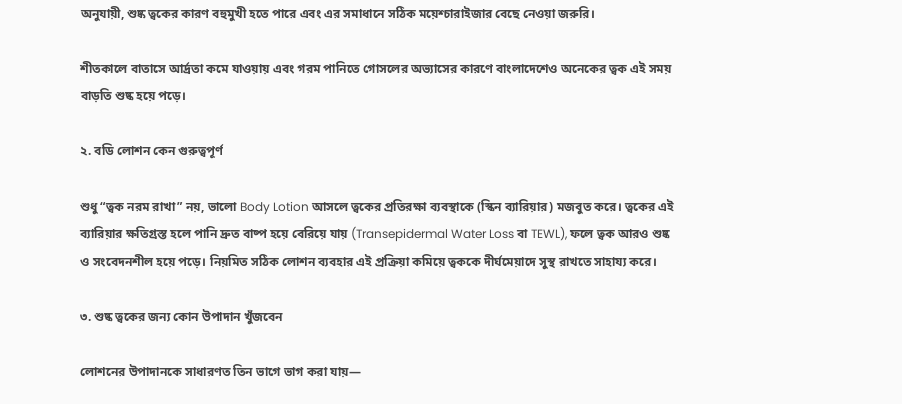অনুযায়ী, শুষ্ক ত্বকের কারণ বহুমুখী হতে পারে এবং এর সমাধানে সঠিক ময়েশ্চারাইজার বেছে নেওয়া জরুরি।

শীতকালে বাতাসে আর্দ্রতা কমে যাওয়ায় এবং গরম পানিতে গোসলের অভ্যাসের কারণে বাংলাদেশেও অনেকের ত্বক এই সময় বাড়তি শুষ্ক হয়ে পড়ে।

২. বডি লোশন কেন গুরুত্বপূর্ণ

শুধু “ত্বক নরম রাখা” নয়, ভালো Body Lotion আসলে ত্বকের প্রতিরক্ষা ব্যবস্থাকে (স্কিন ব্যারিয়ার) মজবুত করে। ত্বকের এই ব্যারিয়ার ক্ষতিগ্রস্ত হলে পানি দ্রুত বাষ্প হয়ে বেরিয়ে যায় (Transepidermal Water Loss বা TEWL), ফলে ত্বক আরও শুষ্ক ও সংবেদনশীল হয়ে পড়ে। নিয়মিত সঠিক লোশন ব্যবহার এই প্রক্রিয়া কমিয়ে ত্বককে দীর্ঘমেয়াদে সুস্থ রাখতে সাহায্য করে।

৩. শুষ্ক ত্বকের জন্য কোন উপাদান খুঁজবেন

লোশনের উপাদানকে সাধারণত তিন ভাগে ভাগ করা যায়—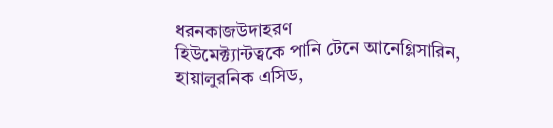ধরনকাজউদাহরণ
হিউমেক্ট্যান্টত্বকে পানি টেনে আনেগ্লিসারিন, হায়ালুরনিক এসিড,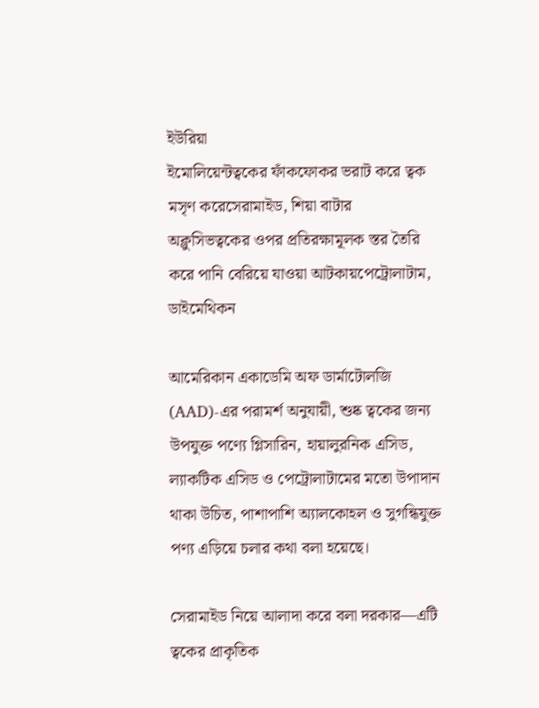ইউরিয়া
ইমোলিয়েন্টত্বকের ফাঁকফোকর ভরাট করে ত্বক মসৃণ করেসেরামাইড, শিয়া বাটার
অক্লুসিভত্বকের ওপর প্রতিরক্ষামূলক স্তর তৈরি করে পানি বেরিয়ে যাওয়া আটকায়পেট্রোলাটাম, ডাইমেথিকন

আমেরিকান একাডেমি অফ ডার্মাটোলজি (AAD)-এর পরামর্শ অনুযায়ী, শুষ্ক ত্বকের জন্য উপযুক্ত পণ্যে গ্লিসারিন, হায়ালুরনিক এসিড, ল্যাকটিক এসিড ও পেট্রোলাটামের মতো উপাদান থাকা উচিত, পাশাপাশি অ্যালকোহল ও সুগন্ধিযুক্ত পণ্য এড়িয়ে চলার কথা বলা হয়েছে।

সেরামাইড নিয়ে আলাদা করে বলা দরকার—এটি ত্বকের প্রাকৃতিক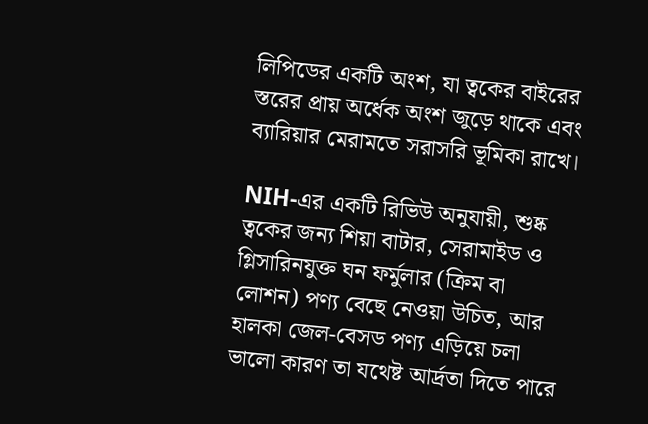লিপিডের একটি অংশ, যা ত্বকের বাইরের স্তরের প্রায় অর্ধেক অংশ জুড়ে থাকে এবং ব্যারিয়ার মেরামতে সরাসরি ভূমিকা রাখে।

NIH-এর একটি রিভিউ অনুযায়ী, শুষ্ক ত্বকের জন্য শিয়া বাটার, সেরামাইড ও গ্লিসারিনযুক্ত ঘন ফর্মুলার (ক্রিম বা লোশন) পণ্য বেছে নেওয়া উচিত, আর হালকা জেল-বেসড পণ্য এড়িয়ে চলা ভালো কারণ তা যথেষ্ট আর্দ্রতা দিতে পারে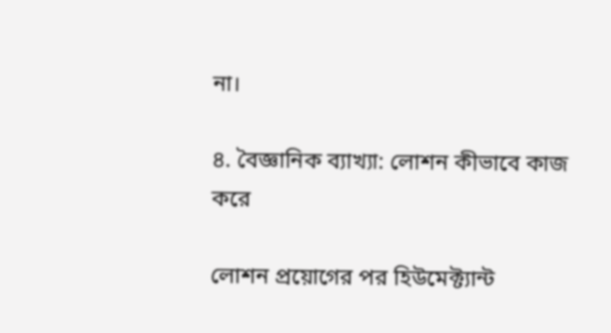না।

৪. বৈজ্ঞানিক ব্যাখ্যা: লোশন কীভাবে কাজ করে

লোশন প্রয়োগের পর হিউমেক্ট্যান্ট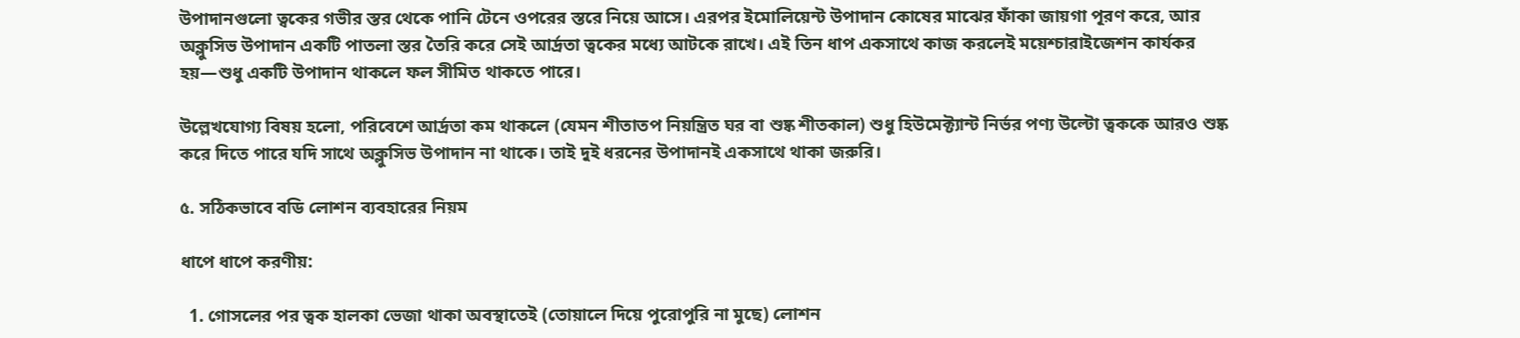উপাদানগুলো ত্বকের গভীর স্তর থেকে পানি টেনে ওপরের স্তরে নিয়ে আসে। এরপর ইমোলিয়েন্ট উপাদান কোষের মাঝের ফাঁকা জায়গা পূরণ করে, আর অক্লুসিভ উপাদান একটি পাতলা স্তর তৈরি করে সেই আর্দ্রতা ত্বকের মধ্যে আটকে রাখে। এই তিন ধাপ একসাথে কাজ করলেই ময়েশ্চারাইজেশন কার্যকর হয়—শুধু একটি উপাদান থাকলে ফল সীমিত থাকতে পারে।

উল্লেখযোগ্য বিষয় হলো, পরিবেশে আর্দ্রতা কম থাকলে (যেমন শীতাতপ নিয়ন্ত্রিত ঘর বা শুষ্ক শীতকাল) শুধু হিউমেক্ট্যান্ট নির্ভর পণ্য উল্টো ত্বককে আরও শুষ্ক করে দিতে পারে যদি সাথে অক্লুসিভ উপাদান না থাকে। তাই দুই ধরনের উপাদানই একসাথে থাকা জরুরি।

৫. সঠিকভাবে বডি লোশন ব্যবহারের নিয়ম

ধাপে ধাপে করণীয়:

  1. গোসলের পর ত্বক হালকা ভেজা থাকা অবস্থাতেই (তোয়ালে দিয়ে পুরোপুরি না মুছে) লোশন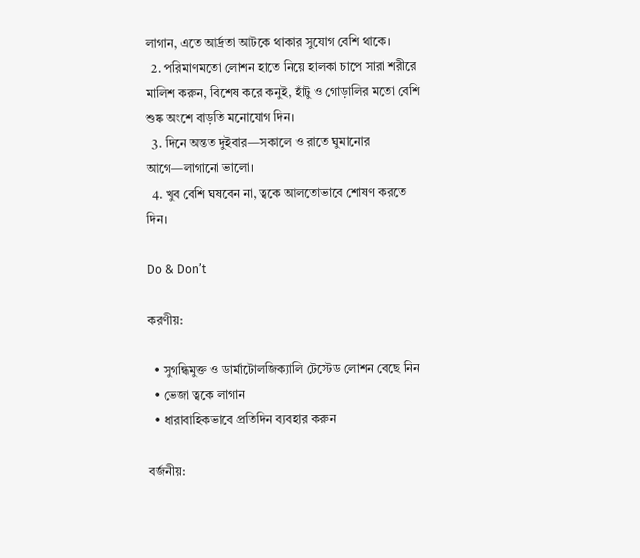লাগান, এতে আর্দ্রতা আটকে থাকার সুযোগ বেশি থাকে।
  2. পরিমাণমতো লোশন হাতে নিয়ে হালকা চাপে সারা শরীরে মালিশ করুন, বিশেষ করে কনুই, হাঁটু ও গোড়ালির মতো বেশি শুষ্ক অংশে বাড়তি মনোযোগ দিন।
  3. দিনে অন্তত দুইবার—সকালে ও রাতে ঘুমানোর আগে—লাগানো ভালো।
  4. খুব বেশি ঘষবেন না, ত্বকে আলতোভাবে শোষণ করতে দিন।

Do & Don’t

করণীয়:

  • সুগন্ধিমুক্ত ও ডার্মাটোলজিক্যালি টেস্টেড লোশন বেছে নিন
  • ভেজা ত্বকে লাগান
  • ধারাবাহিকভাবে প্রতিদিন ব্যবহার করুন

বর্জনীয়: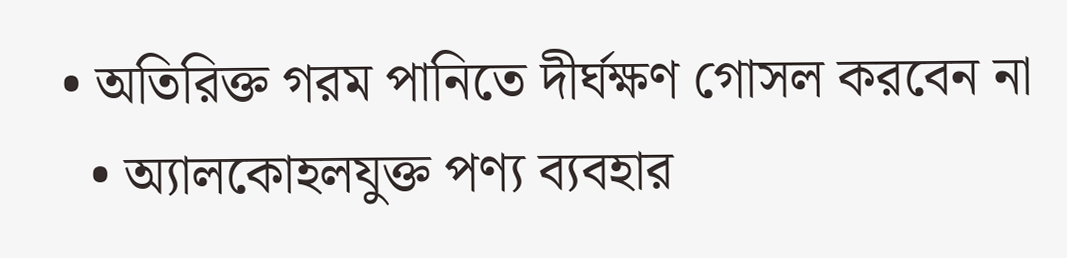• অতিরিক্ত গরম পানিতে দীর্ঘক্ষণ গোসল করবেন না
  • অ্যালকোহলযুক্ত পণ্য ব্যবহার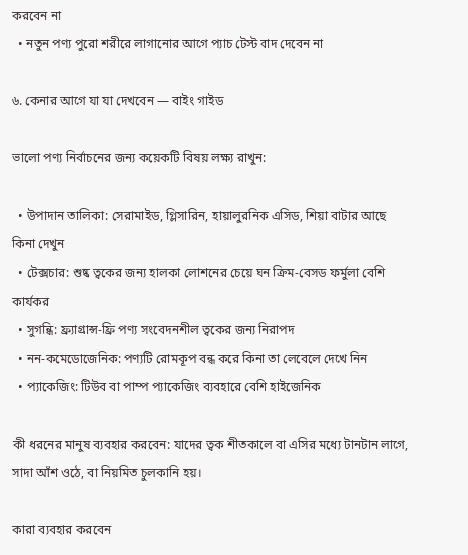করবেন না
  • নতুন পণ্য পুরো শরীরে লাগানোর আগে প্যাচ টেস্ট বাদ দেবেন না

৬. কেনার আগে যা যা দেখবেন — বাইং গাইড

ভালো পণ্য নির্বাচনের জন্য কয়েকটি বিষয় লক্ষ্য রাখুন:

  • উপাদান তালিকা: সেরামাইড, গ্লিসারিন, হায়ালুরনিক এসিড, শিয়া বাটার আছে কিনা দেখুন
  • টেক্সচার: শুষ্ক ত্বকের জন্য হালকা লোশনের চেয়ে ঘন ক্রিম-বেসড ফর্মুলা বেশি কার্যকর
  • সুগন্ধি: ফ্র্যাগ্রান্স-ফ্রি পণ্য সংবেদনশীল ত্বকের জন্য নিরাপদ
  • নন-কমেডোজেনিক: পণ্যটি রোমকূপ বন্ধ করে কিনা তা লেবেলে দেখে নিন
  • প্যাকেজিং: টিউব বা পাম্প প্যাকেজিং ব্যবহারে বেশি হাইজেনিক

কী ধরনের মানুষ ব্যবহার করবেন: যাদের ত্বক শীতকালে বা এসির মধ্যে টানটান লাগে, সাদা আঁশ ওঠে, বা নিয়মিত চুলকানি হয়।

কারা ব্যবহার করবেন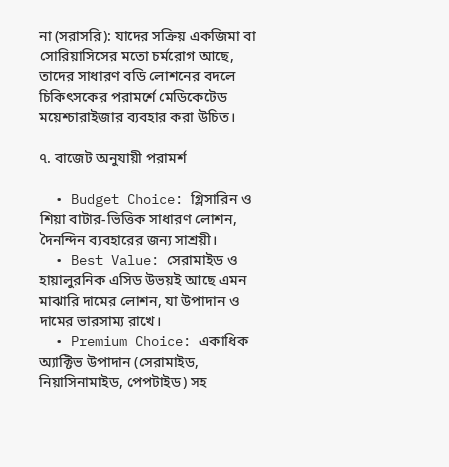না (সরাসরি): যাদের সক্রিয় একজিমা বা সোরিয়াসিসের মতো চর্মরোগ আছে, তাদের সাধারণ বডি লোশনের বদলে চিকিৎসকের পরামর্শে মেডিকেটেড ময়েশ্চারাইজার ব্যবহার করা উচিত।

৭. বাজেট অনুযায়ী পরামর্শ

  • Budget Choice: গ্লিসারিন ও শিয়া বাটার-ভিত্তিক সাধারণ লোশন, দৈনন্দিন ব্যবহারের জন্য সাশ্রয়ী।
  • Best Value: সেরামাইড ও হায়ালুরনিক এসিড উভয়ই আছে এমন মাঝারি দামের লোশন, যা উপাদান ও দামের ভারসাম্য রাখে।
  • Premium Choice: একাধিক অ্যাক্টিভ উপাদান (সেরামাইড, নিয়াসিনামাইড, পেপটাইড) সহ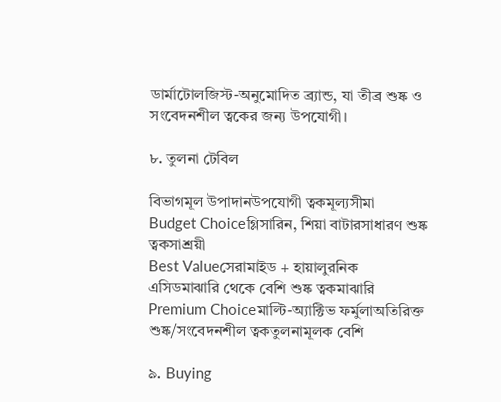ডার্মাটোলজিস্ট-অনুমোদিত ব্র্যান্ড, যা তীব্র শুষ্ক ও সংবেদনশীল ত্বকের জন্য উপযোগী।

৮. তুলনা টেবিল

বিভাগমূল উপাদানউপযোগী ত্বকমূল্যসীমা
Budget Choiceগ্লিসারিন, শিয়া বাটারসাধারণ শুষ্ক ত্বকসাশ্রয়ী
Best Valueসেরামাইড + হায়ালুরনিক এসিডমাঝারি থেকে বেশি শুষ্ক ত্বকমাঝারি
Premium Choiceমাল্টি-অ্যাক্টিভ ফর্মুলাঅতিরিক্ত শুষ্ক/সংবেদনশীল ত্বকতুলনামূলক বেশি

৯. Buying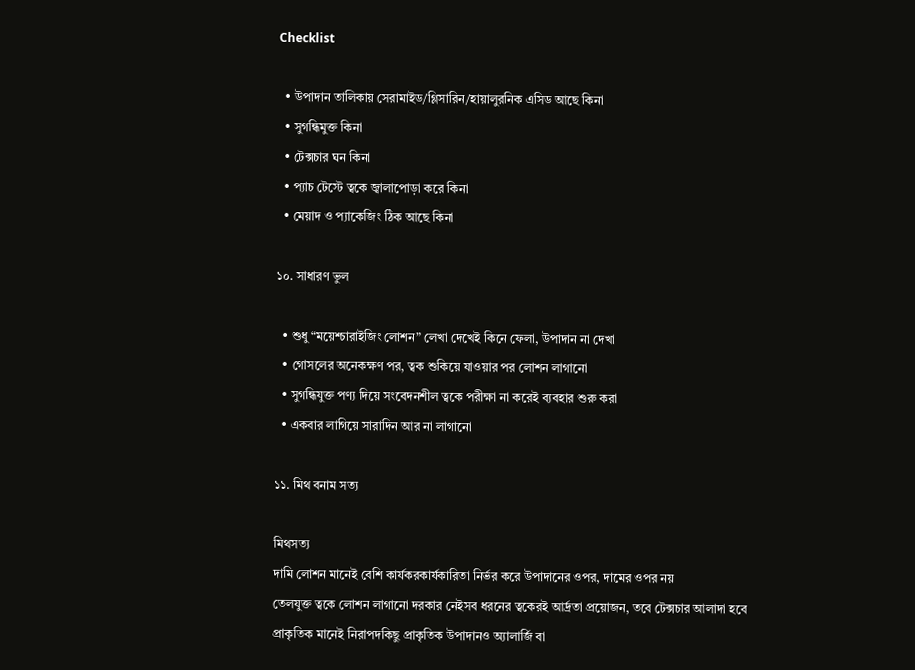Checklist

  • উপাদান তালিকায় সেরামাইড/গ্লিসারিন/হায়ালুরনিক এসিড আছে কিনা
  • সুগন্ধিমুক্ত কিনা
  • টেক্সচার ঘন কিনা
  • প্যাচ টেস্টে ত্বকে জ্বালাপোড়া করে কিনা
  • মেয়াদ ও প্যাকেজিং ঠিক আছে কিনা

১০. সাধারণ ভুল

  • শুধু “ময়েশ্চারাইজিং লোশন” লেখা দেখেই কিনে ফেলা, উপাদান না দেখা
  • গোসলের অনেকক্ষণ পর, ত্বক শুকিয়ে যাওয়ার পর লোশন লাগানো
  • সুগন্ধিযুক্ত পণ্য দিয়ে সংবেদনশীল ত্বকে পরীক্ষা না করেই ব্যবহার শুরু করা
  • একবার লাগিয়ে সারাদিন আর না লাগানো

১১. মিথ বনাম সত্য

মিথসত্য
দামি লোশন মানেই বেশি কার্যকরকার্যকারিতা নির্ভর করে উপাদানের ওপর, দামের ওপর নয়
তেলযুক্ত ত্বকে লোশন লাগানো দরকার নেইসব ধরনের ত্বকেরই আর্দ্রতা প্রয়োজন, তবে টেক্সচার আলাদা হবে
প্রাকৃতিক মানেই নিরাপদকিছু প্রাকৃতিক উপাদানও অ্যালার্জি বা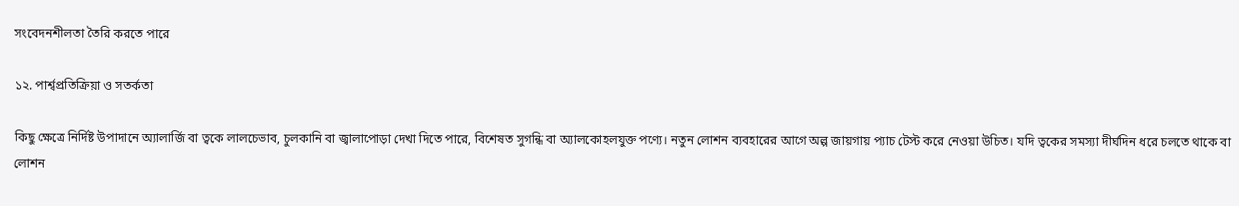সংবেদনশীলতা তৈরি করতে পারে

১২. পার্শ্বপ্রতিক্রিয়া ও সতর্কতা

কিছু ক্ষেত্রে নির্দিষ্ট উপাদানে অ্যালার্জি বা ত্বকে লালচেভাব, চুলকানি বা জ্বালাপোড়া দেখা দিতে পারে, বিশেষত সুগন্ধি বা অ্যালকোহলযুক্ত পণ্যে। নতুন লোশন ব্যবহারের আগে অল্প জায়গায় প্যাচ টেস্ট করে নেওয়া উচিত। যদি ত্বকের সমস্যা দীর্ঘদিন ধরে চলতে থাকে বা লোশন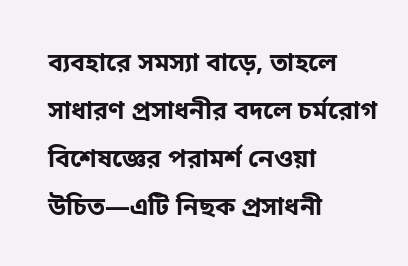ব্যবহারে সমস্যা বাড়ে, তাহলে সাধারণ প্রসাধনীর বদলে চর্মরোগ বিশেষজ্ঞের পরামর্শ নেওয়া উচিত—এটি নিছক প্রসাধনী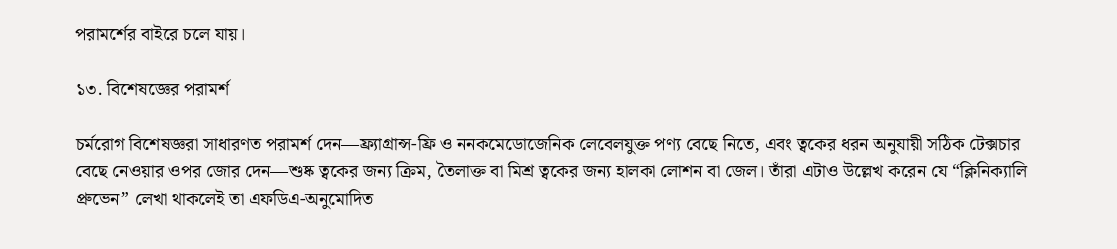পরামর্শের বাইরে চলে যায়।

১৩. বিশেষজ্ঞের পরামর্শ

চর্মরোগ বিশেষজ্ঞরা সাধারণত পরামর্শ দেন—ফ্র্যাগ্রান্স-ফ্রি ও ননকমেডোজেনিক লেবেলযুক্ত পণ্য বেছে নিতে, এবং ত্বকের ধরন অনুযায়ী সঠিক টেক্সচার বেছে নেওয়ার ওপর জোর দেন—শুষ্ক ত্বকের জন্য ক্রিম, তৈলাক্ত বা মিশ্র ত্বকের জন্য হালকা লোশন বা জেল। তাঁরা এটাও উল্লেখ করেন যে “ক্লিনিক্যালি প্রুভেন” লেখা থাকলেই তা এফডিএ-অনুমোদিত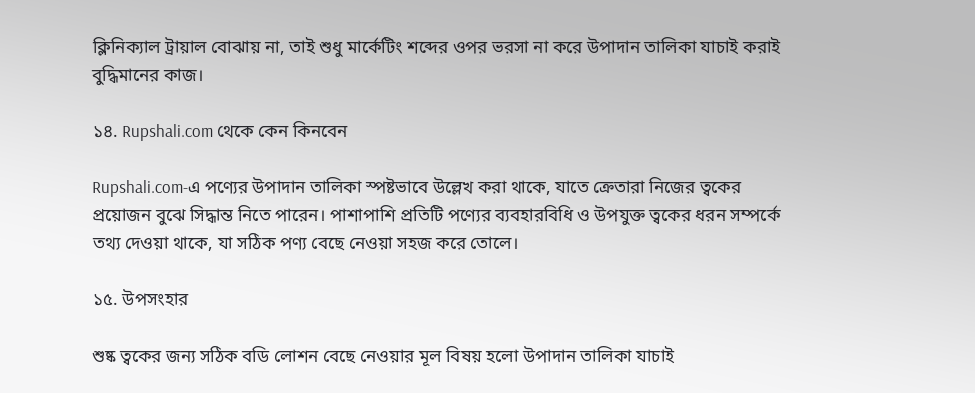ক্লিনিক্যাল ট্রায়াল বোঝায় না, তাই শুধু মার্কেটিং শব্দের ওপর ভরসা না করে উপাদান তালিকা যাচাই করাই বুদ্ধিমানের কাজ।

১৪. Rupshali.com থেকে কেন কিনবেন

Rupshali.com-এ পণ্যের উপাদান তালিকা স্পষ্টভাবে উল্লেখ করা থাকে, যাতে ক্রেতারা নিজের ত্বকের প্রয়োজন বুঝে সিদ্ধান্ত নিতে পারেন। পাশাপাশি প্রতিটি পণ্যের ব্যবহারবিধি ও উপযুক্ত ত্বকের ধরন সম্পর্কে তথ্য দেওয়া থাকে, যা সঠিক পণ্য বেছে নেওয়া সহজ করে তোলে।

১৫. উপসংহার

শুষ্ক ত্বকের জন্য সঠিক বডি লোশন বেছে নেওয়ার মূল বিষয় হলো উপাদান তালিকা যাচাই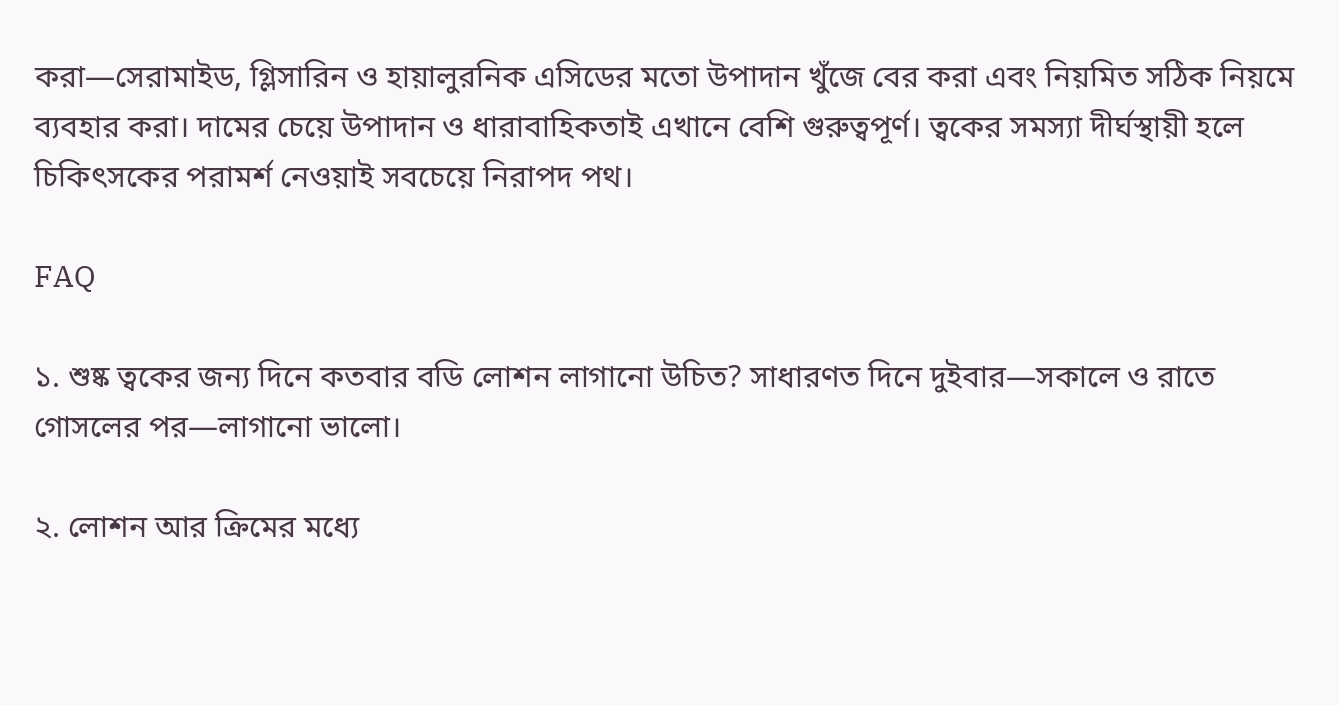করা—সেরামাইড, গ্লিসারিন ও হায়ালুরনিক এসিডের মতো উপাদান খুঁজে বের করা এবং নিয়মিত সঠিক নিয়মে ব্যবহার করা। দামের চেয়ে উপাদান ও ধারাবাহিকতাই এখানে বেশি গুরুত্বপূর্ণ। ত্বকের সমস্যা দীর্ঘস্থায়ী হলে চিকিৎসকের পরামর্শ নেওয়াই সবচেয়ে নিরাপদ পথ।

FAQ

১. শুষ্ক ত্বকের জন্য দিনে কতবার বডি লোশন লাগানো উচিত? সাধারণত দিনে দুইবার—সকালে ও রাতে গোসলের পর—লাগানো ভালো।

২. লোশন আর ক্রিমের মধ্যে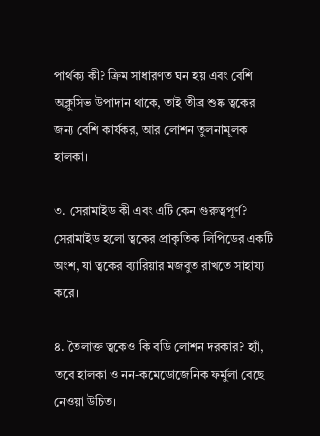পার্থক্য কী? ক্রিম সাধারণত ঘন হয় এবং বেশি অক্লুসিভ উপাদান থাকে, তাই তীব্র শুষ্ক ত্বকের জন্য বেশি কার্যকর, আর লোশন তুলনামূলক হালকা।

৩. সেরামাইড কী এবং এটি কেন গুরুত্বপূর্ণ? সেরামাইড হলো ত্বকের প্রাকৃতিক লিপিডের একটি অংশ, যা ত্বকের ব্যারিয়ার মজবুত রাখতে সাহায্য করে।

৪. তৈলাক্ত ত্বকেও কি বডি লোশন দরকার? হ্যাঁ, তবে হালকা ও নন-কমেডোজেনিক ফর্মুলা বেছে নেওয়া উচিত।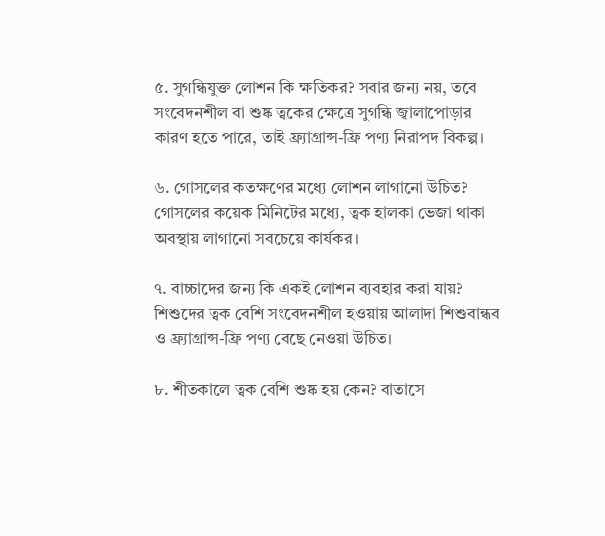৫. সুগন্ধিযুক্ত লোশন কি ক্ষতিকর? সবার জন্য নয়, তবে সংবেদনশীল বা শুষ্ক ত্বকের ক্ষেত্রে সুগন্ধি জ্বালাপোড়ার কারণ হতে পারে, তাই ফ্র্যাগ্রান্স-ফ্রি পণ্য নিরাপদ বিকল্প।

৬. গোসলের কতক্ষণের মধ্যে লোশন লাগানো উচিত? গোসলের কয়েক মিনিটের মধ্যে, ত্বক হালকা ভেজা থাকা অবস্থায় লাগানো সবচেয়ে কার্যকর।

৭. বাচ্চাদের জন্য কি একই লোশন ব্যবহার করা যায়? শিশুদের ত্বক বেশি সংবেদনশীল হওয়ায় আলাদা শিশুবান্ধব ও ফ্র্যাগ্রান্স-ফ্রি পণ্য বেছে নেওয়া উচিত।

৮. শীতকালে ত্বক বেশি শুষ্ক হয় কেন? বাতাসে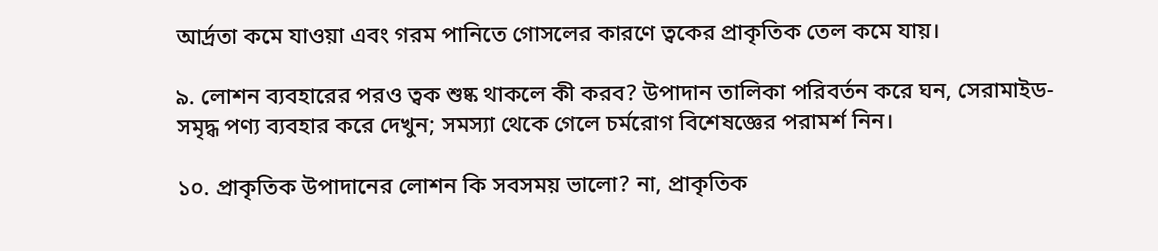আর্দ্রতা কমে যাওয়া এবং গরম পানিতে গোসলের কারণে ত্বকের প্রাকৃতিক তেল কমে যায়।

৯. লোশন ব্যবহারের পরও ত্বক শুষ্ক থাকলে কী করব? উপাদান তালিকা পরিবর্তন করে ঘন, সেরামাইড-সমৃদ্ধ পণ্য ব্যবহার করে দেখুন; সমস্যা থেকে গেলে চর্মরোগ বিশেষজ্ঞের পরামর্শ নিন।

১০. প্রাকৃতিক উপাদানের লোশন কি সবসময় ভালো? না, প্রাকৃতিক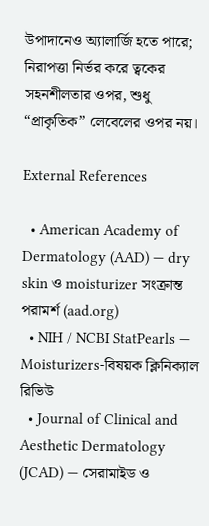উপাদানেও অ্যালার্জি হতে পারে; নিরাপত্তা নির্ভর করে ত্বকের সহনশীলতার ওপর, শুধু “প্রাকৃতিক” লেবেলের ওপর নয়।

External References

  • American Academy of Dermatology (AAD) — dry skin ও moisturizer সংক্রান্ত পরামর্শ (aad.org)
  • NIH / NCBI StatPearls — Moisturizers-বিষয়ক ক্লিনিক্যাল রিভিউ
  • Journal of Clinical and Aesthetic Dermatology (JCAD) — সেরামাইড ও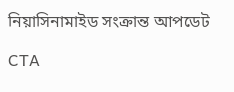নিয়াসিনামাইড সংক্রান্ত আপডেট

CTA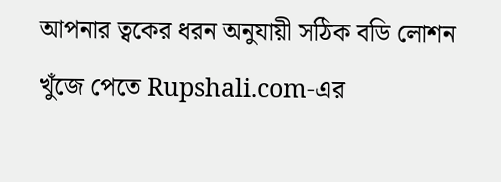আপনার ত্বকের ধরন অনুযায়ী সঠিক বডি লোশন খুঁজে পেতে Rupshali.com-এর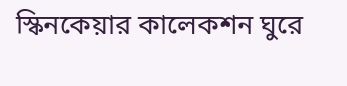স্কিনকেয়ার কালেকশন ঘুরে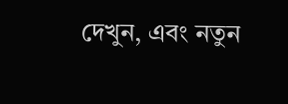দেখুন, এবং নতুন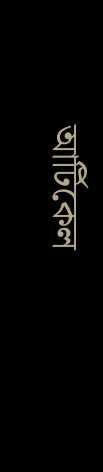আর্টিকেল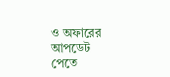ও অফারের আপডেট পেতে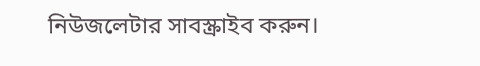নিউজলেটার সাবস্ক্রাইব করুন।